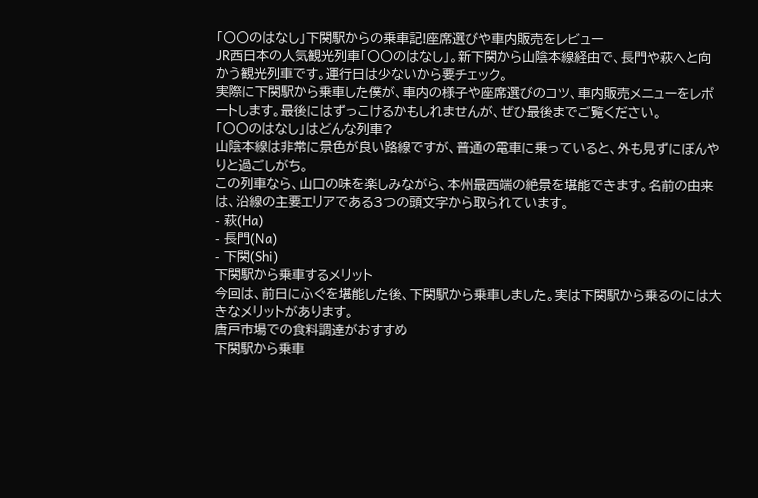「〇〇のはなし」下関駅からの乗車記!座席選びや車内販売をレビュー
JR西日本の人気観光列車「〇〇のはなし」。新下関から山陰本線経由で、長門や萩へと向かう観光列車です。運行日は少ないから要チェック。
実際に下関駅から乗車した僕が、車内の様子や座席選びのコツ、車内販売メニューをレポートします。最後にはずっこけるかもしれませんが、ぜひ最後までご覧ください。
「〇〇のはなし」はどんな列車?
山陰本線は非常に景色が良い路線ですが、普通の電車に乗っていると、外も見ずにぼんやりと過ごしがち。
この列車なら、山口の味を楽しみながら、本州最西端の絶景を堪能できます。名前の由来は、沿線の主要エリアである3つの頭文字から取られています。
- 萩(Ha)
- 長門(Na)
- 下関(Shi)
下関駅から乗車するメリット
今回は、前日にふぐを堪能した後、下関駅から乗車しました。実は下関駅から乗るのには大きなメリットがあります。
唐戸市場での食料調達がおすすめ
下関駅から乗車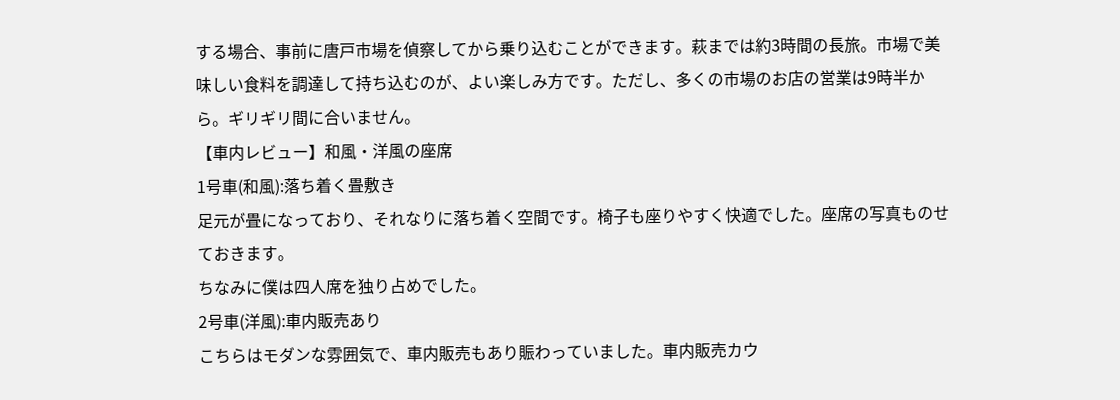する場合、事前に唐戸市場を偵察してから乗り込むことができます。萩までは約3時間の長旅。市場で美味しい食料を調達して持ち込むのが、よい楽しみ方です。ただし、多くの市場のお店の営業は9時半から。ギリギリ間に合いません。
【車内レビュー】和風・洋風の座席
1号車(和風):落ち着く畳敷き
足元が畳になっており、それなりに落ち着く空間です。椅子も座りやすく快適でした。座席の写真ものせておきます。
ちなみに僕は四人席を独り占めでした。
2号車(洋風):車内販売あり
こちらはモダンな雰囲気で、車内販売もあり賑わっていました。車内販売カウ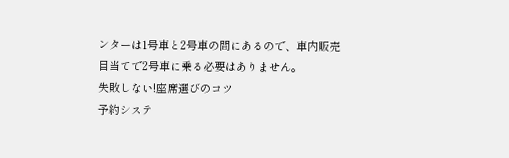ンターは1号車と2号車の間にあるので、車内販売目当てで2号車に乗る必要はありません。
失敗しない!座席選びのコツ
予約システ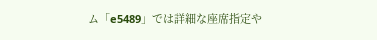ム「e5489」では詳細な座席指定や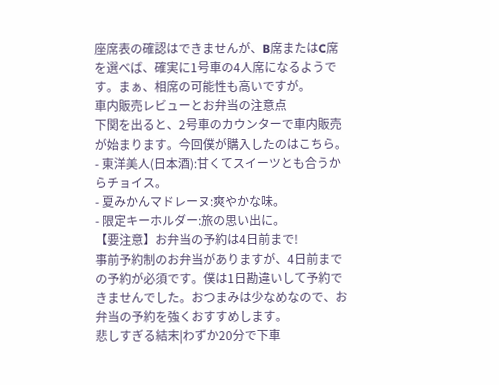座席表の確認はできませんが、B席またはC席を選べば、確実に1号車の4人席になるようです。まぁ、相席の可能性も高いですが。
車内販売レビューとお弁当の注意点
下関を出ると、2号車のカウンターで車内販売が始まります。今回僕が購入したのはこちら。
- 東洋美人(日本酒):甘くてスイーツとも合うからチョイス。
- 夏みかんマドレーヌ:爽やかな味。
- 限定キーホルダー:旅の思い出に。
【要注意】お弁当の予約は4日前まで!
事前予約制のお弁当がありますが、4日前までの予約が必須です。僕は1日勘違いして予約できませんでした。おつまみは少なめなので、お弁当の予約を強くおすすめします。
悲しすぎる結末|わずか20分で下車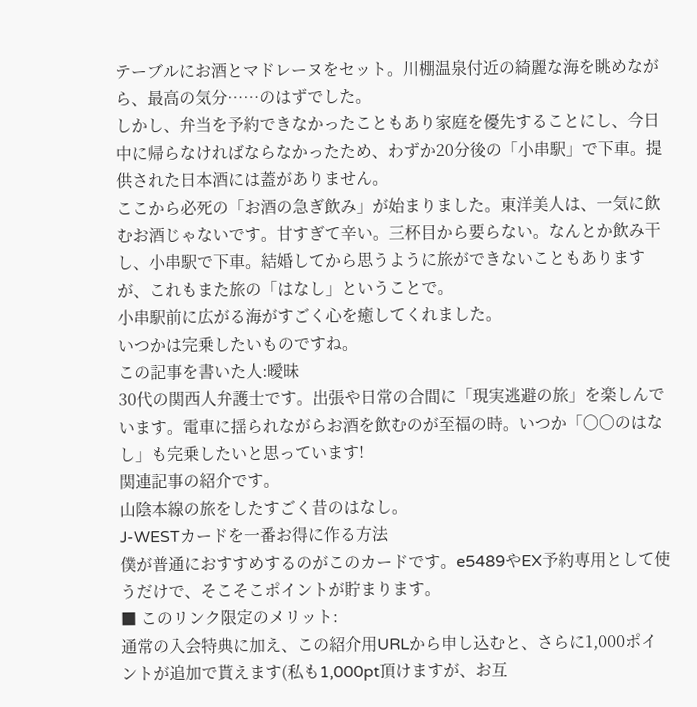テーブルにお酒とマドレーヌをセット。川棚温泉付近の綺麗な海を眺めながら、最高の気分……のはずでした。
しかし、弁当を予約できなかったこともあり家庭を優先することにし、今日中に帰らなければならなかったため、わずか20分後の「小串駅」で下車。提供された日本酒には蓋がありません。
ここから必死の「お酒の急ぎ飲み」が始まりました。東洋美人は、一気に飲むお酒じゃないです。甘すぎて辛い。三杯目から要らない。なんとか飲み干し、小串駅で下車。結婚してから思うように旅ができないこともありますが、これもまた旅の「はなし」ということで。
小串駅前に広がる海がすごく心を癒してくれました。
いつかは完乗したいものですね。
この記事を書いた人:曖昧
30代の関西人弁護士です。出張や日常の合間に「現実逃避の旅」を楽しんでいます。電車に揺られながらお酒を飲むのが至福の時。いつか「〇〇のはなし」も完乗したいと思っています!
関連記事の紹介です。
山陰本線の旅をしたすごく昔のはなし。
J-WESTカードを一番お得に作る方法
僕が普通におすすめするのがこのカードです。e5489やEX予約専用として使うだけで、そこそこポイントが貯まります。
■ このリンク限定のメリット:
通常の入会特典に加え、この紹介用URLから申し込むと、さらに1,000ポイントが追加で貰えます(私も1,000pt頂けますが、お互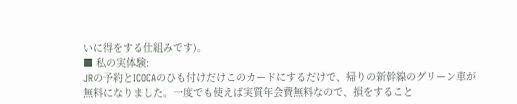いに得をする仕組みです)。
■ 私の実体験:
JRの予約とICOCAのひも付けだけこのカードにするだけで、帰りの新幹線のグリーン車が無料になりました。一度でも使えば実質年会費無料なので、損をすること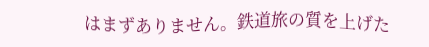はまずありません。鉄道旅の質を上げた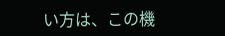い方は、この機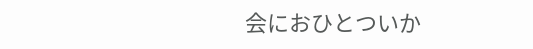会におひとついか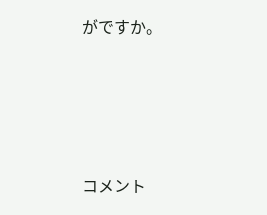がですか。






コメント